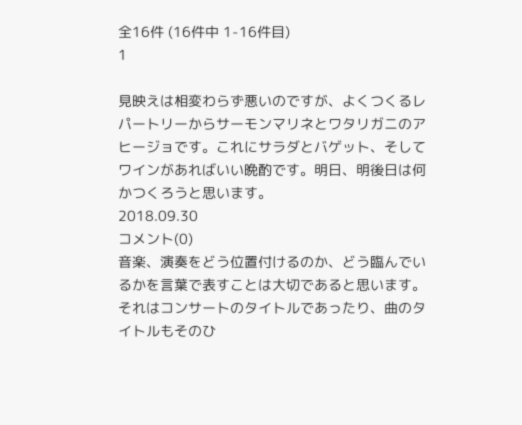全16件 (16件中 1-16件目)
1

見映えは相変わらず悪いのですが、よくつくるレパートリーからサーモンマリネとワタリガニのアヒージョです。これにサラダとバゲット、そしてワインがあればいい晩酌です。明日、明後日は何かつくろうと思います。
2018.09.30
コメント(0)
音楽、演奏をどう位置付けるのか、どう臨んでいるかを言葉で表すことは大切であると思います。それはコンサートのタイトルであったり、曲のタイトルもそのひ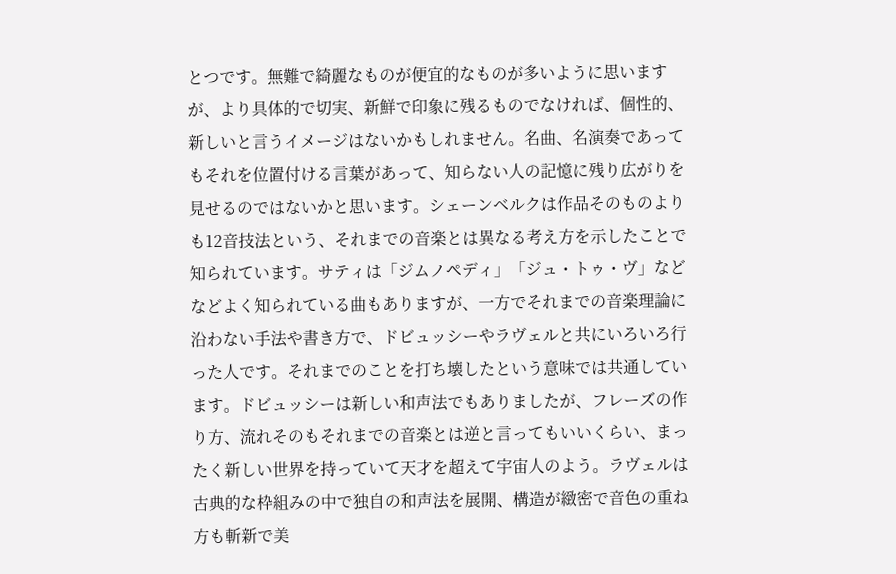とつです。無難で綺麗なものが便宜的なものが多いように思いますが、より具体的で切実、新鮮で印象に残るものでなければ、個性的、新しいと言うイメージはないかもしれません。名曲、名演奏であってもそれを位置付ける言葉があって、知らない人の記憶に残り広がりを見せるのではないかと思います。シェーンベルクは作品そのものよりも12音技法という、それまでの音楽とは異なる考え方を示したことで知られています。サティは「ジムノペディ」「ジュ・トゥ・ヴ」などなどよく知られている曲もありますが、一方でそれまでの音楽理論に沿わない手法や書き方で、ドビュッシーやラヴェルと共にいろいろ行った人です。それまでのことを打ち壊したという意味では共通しています。ドビュッシーは新しい和声法でもありましたが、フレーズの作り方、流れそのもそれまでの音楽とは逆と言ってもいいくらい、まったく新しい世界を持っていて天才を超えて宇宙人のよう。ラヴェルは古典的な枠組みの中で独自の和声法を展開、構造が緻密で音色の重ね方も斬新で美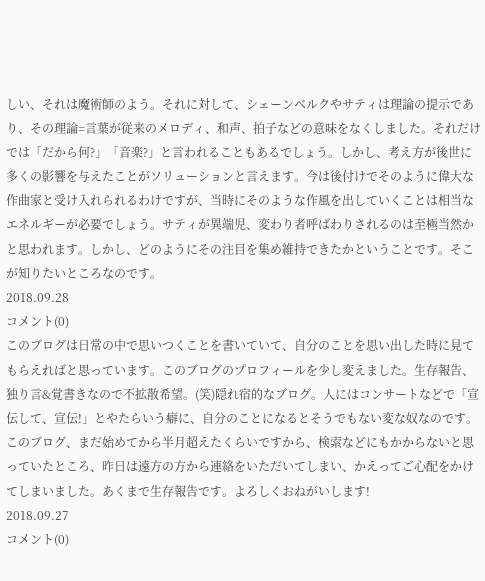しい、それは魔術師のよう。それに対して、シェーンベルクやサティは理論の提示であり、その理論=言葉が従来のメロディ、和声、拍子などの意味をなくしました。それだけでは「だから何?」「音楽?」と言われることもあるでしょう。しかし、考え方が後世に多くの影響を与えたことがソリューションと言えます。今は後付けでそのように偉大な作曲家と受け入れられるわけですが、当時にそのような作風を出していくことは相当なエネルギーが必要でしょう。サティが異端児、変わり者呼ばわりされるのは至極当然かと思われます。しかし、どのようにその注目を集め維持できたかということです。そこが知りたいところなのです。
2018.09.28
コメント(0)
このブログは日常の中で思いつくことを書いていて、自分のことを思い出した時に見てもらえればと思っています。このブログのプロフィールを少し変えました。生存報告、独り言&覚書きなので不拡散希望。(笑)隠れ宿的なブログ。人にはコンサートなどで「宣伝して、宣伝!」とやたらいう癖に、自分のことになるとそうでもない変な奴なのです。このブログ、まだ始めてから半月超えたくらいですから、検索などにもかからないと思っていたところ、昨日は遠方の方から連絡をいただいてしまい、かえってご心配をかけてしまいました。あくまで生存報告です。よろしくおねがいします!
2018.09.27
コメント(0)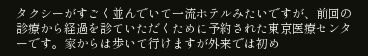タクシーがすごく並んでいて一流ホテルみたいですが、前回の診療から経過を診ていただくために予約された東京医療センターです。家からは歩いて行けますが外来では初め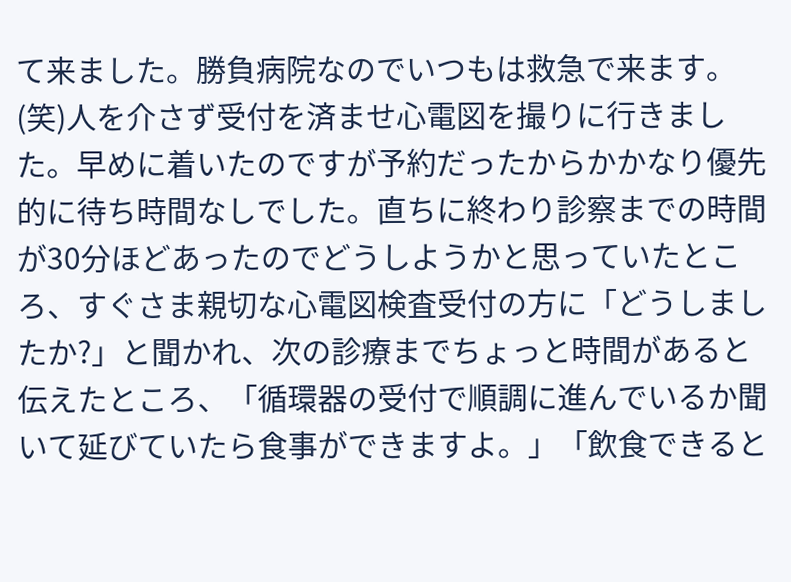て来ました。勝負病院なのでいつもは救急で来ます。(笑)人を介さず受付を済ませ心電図を撮りに行きました。早めに着いたのですが予約だったからかかなり優先的に待ち時間なしでした。直ちに終わり診察までの時間が30分ほどあったのでどうしようかと思っていたところ、すぐさま親切な心電図検査受付の方に「どうしましたか?」と聞かれ、次の診療までちょっと時間があると伝えたところ、「循環器の受付で順調に進んでいるか聞いて延びていたら食事ができますよ。」「飲食できると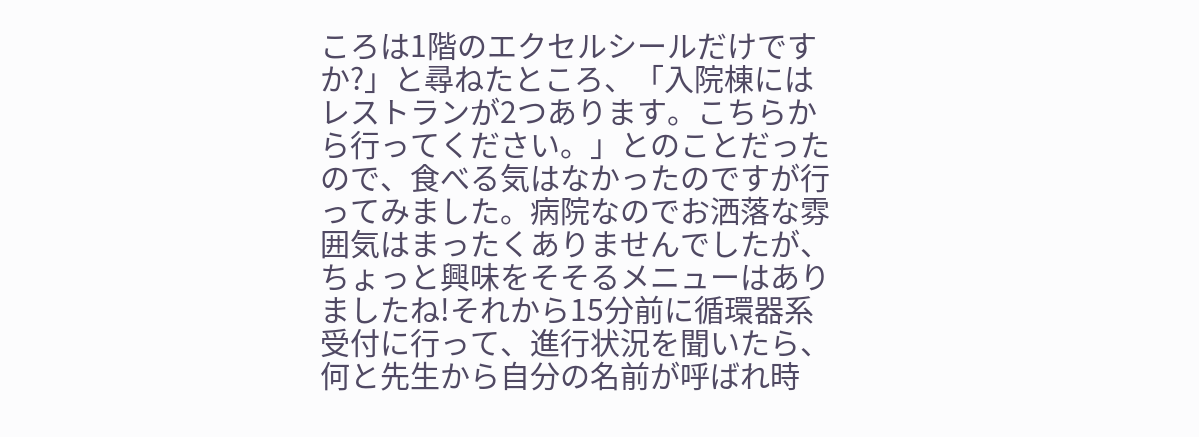ころは1階のエクセルシールだけですか?」と尋ねたところ、「入院棟にはレストランが2つあります。こちらから行ってください。」とのことだったので、食べる気はなかったのですが行ってみました。病院なのでお洒落な雰囲気はまったくありませんでしたが、ちょっと興味をそそるメニューはありましたね!それから15分前に循環器系受付に行って、進行状況を聞いたら、何と先生から自分の名前が呼ばれ時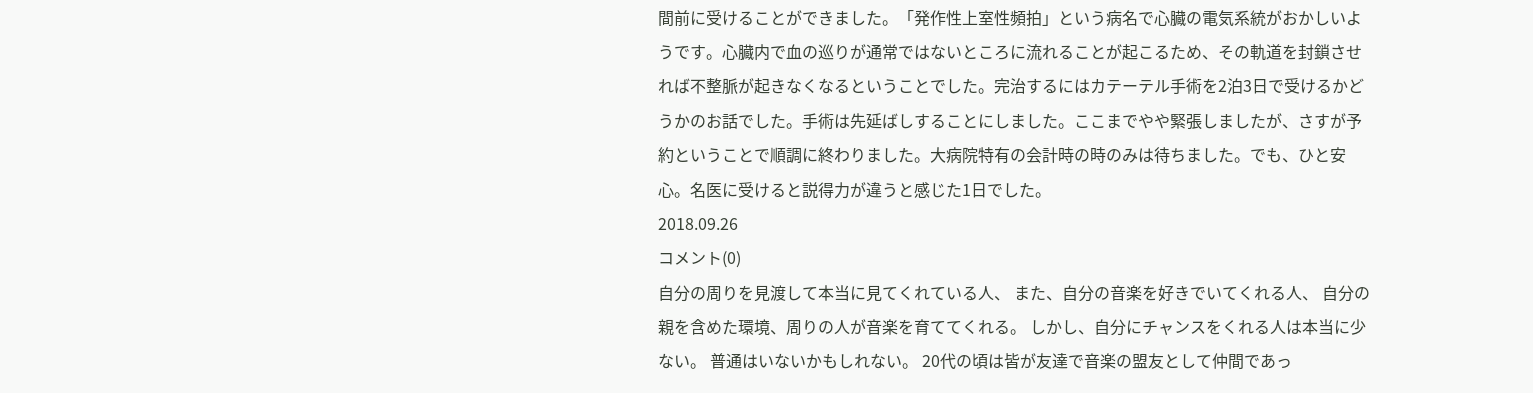間前に受けることができました。「発作性上室性頻拍」という病名で心臓の電気系統がおかしいようです。心臓内で血の巡りが通常ではないところに流れることが起こるため、その軌道を封鎖させれば不整脈が起きなくなるということでした。完治するにはカテーテル手術を2泊3日で受けるかどうかのお話でした。手術は先延ばしすることにしました。ここまでやや緊張しましたが、さすが予約ということで順調に終わりました。大病院特有の会計時の時のみは待ちました。でも、ひと安心。名医に受けると説得力が違うと感じた1日でした。
2018.09.26
コメント(0)
自分の周りを見渡して本当に見てくれている人、 また、自分の音楽を好きでいてくれる人、 自分の親を含めた環境、周りの人が音楽を育ててくれる。 しかし、自分にチャンスをくれる人は本当に少ない。 普通はいないかもしれない。 20代の頃は皆が友達で音楽の盟友として仲間であっ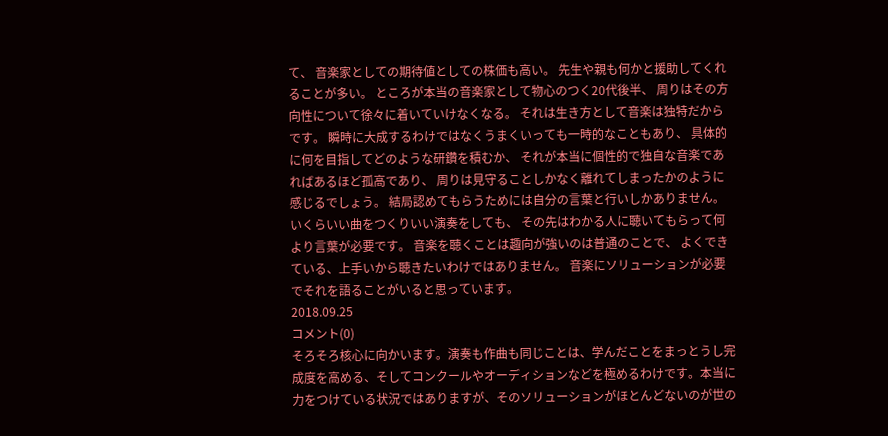て、 音楽家としての期待値としての株価も高い。 先生や親も何かと援助してくれることが多い。 ところが本当の音楽家として物心のつく20代後半、 周りはその方向性について徐々に着いていけなくなる。 それは生き方として音楽は独特だからです。 瞬時に大成するわけではなくうまくいっても一時的なこともあり、 具体的に何を目指してどのような研鑽を積むか、 それが本当に個性的で独自な音楽であればあるほど孤高であり、 周りは見守ることしかなく離れてしまったかのように感じるでしょう。 結局認めてもらうためには自分の言葉と行いしかありません。 いくらいい曲をつくりいい演奏をしても、 その先はわかる人に聴いてもらって何より言葉が必要です。 音楽を聴くことは趣向が強いのは普通のことで、 よくできている、上手いから聴きたいわけではありません。 音楽にソリューションが必要でそれを語ることがいると思っています。
2018.09.25
コメント(0)
そろそろ核心に向かいます。演奏も作曲も同じことは、学んだことをまっとうし完成度を高める、そしてコンクールやオーディションなどを極めるわけです。本当に力をつけている状況ではありますが、そのソリューションがほとんどないのが世の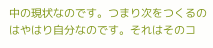中の現状なのです。つまり次をつくるのはやはり自分なのです。それはそのコ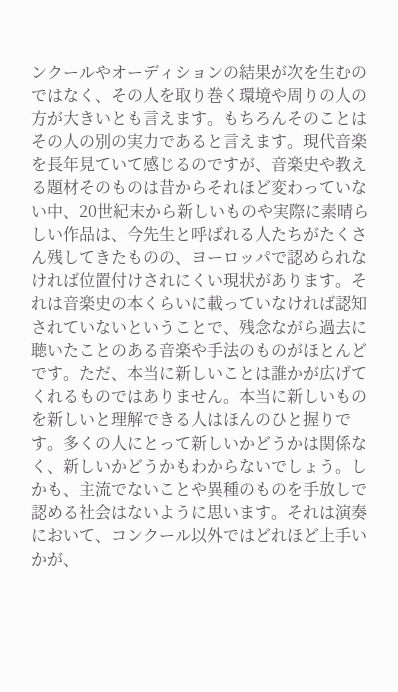ンクールやオーディションの結果が次を生むのではなく、その人を取り巻く環境や周りの人の方が大きいとも言えます。もちろんそのことはその人の別の実力であると言えます。現代音楽を長年見ていて感じるのですが、音楽史や教える題材そのものは昔からそれほど変わっていない中、20世紀末から新しいものや実際に素晴らしい作品は、今先生と呼ばれる人たちがたくさん残してきたものの、ヨーロッパで認められなければ位置付けされにくい現状があります。それは音楽史の本くらいに載っていなければ認知されていないということで、残念ながら過去に聴いたことのある音楽や手法のものがほとんどです。ただ、本当に新しいことは誰かが広げてくれるものではありません。本当に新しいものを新しいと理解できる人はほんのひと握りです。多くの人にとって新しいかどうかは関係なく、新しいかどうかもわからないでしょう。しかも、主流でないことや異種のものを手放しで認める社会はないように思います。それは演奏において、コンクール以外ではどれほど上手いかが、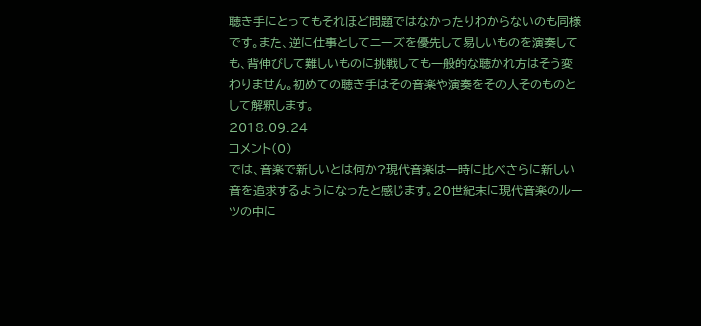聴き手にとってもそれほど問題ではなかったりわからないのも同様です。また、逆に仕事としてニーズを優先して易しいものを演奏しても、背伸びして難しいものに挑戦しても一般的な聴かれ方はそう変わりません。初めての聴き手はその音楽や演奏をその人そのものとして解釈します。
2018.09.24
コメント(0)
では、音楽で新しいとは何か?現代音楽は一時に比べさらに新しい音を追求するようになったと感じます。20世紀末に現代音楽のルーツの中に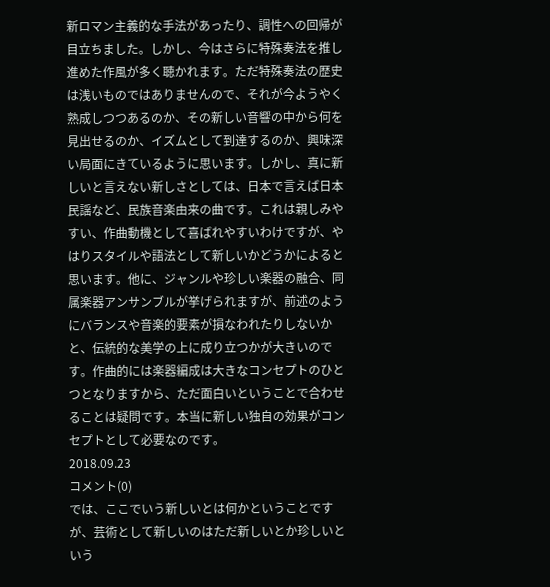新ロマン主義的な手法があったり、調性への回帰が目立ちました。しかし、今はさらに特殊奏法を推し進めた作風が多く聴かれます。ただ特殊奏法の歴史は浅いものではありませんので、それが今ようやく熟成しつつあるのか、その新しい音響の中から何を見出せるのか、イズムとして到達するのか、興味深い局面にきているように思います。しかし、真に新しいと言えない新しさとしては、日本で言えば日本民謡など、民族音楽由来の曲です。これは親しみやすい、作曲動機として喜ばれやすいわけですが、やはりスタイルや語法として新しいかどうかによると思います。他に、ジャンルや珍しい楽器の融合、同属楽器アンサンブルが挙げられますが、前述のようにバランスや音楽的要素が損なわれたりしないかと、伝統的な美学の上に成り立つかが大きいのです。作曲的には楽器編成は大きなコンセプトのひとつとなりますから、ただ面白いということで合わせることは疑問です。本当に新しい独自の効果がコンセプトとして必要なのです。
2018.09.23
コメント(0)
では、ここでいう新しいとは何かということですが、芸術として新しいのはただ新しいとか珍しいという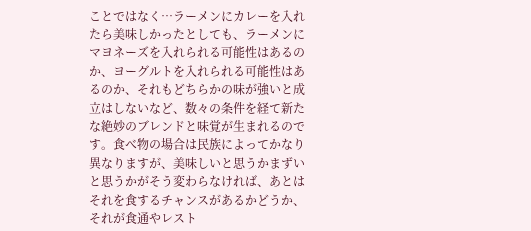ことではなく…ラーメンにカレーを入れたら美味しかったとしても、ラーメンにマヨネーズを入れられる可能性はあるのか、ヨーグルトを入れられる可能性はあるのか、それもどちらかの味が強いと成立はしないなど、数々の条件を経て新たな絶妙のブレンドと味覚が生まれるのです。食べ物の場合は民族によってかなり異なりますが、美味しいと思うかまずいと思うかがそう変わらなければ、あとはそれを食するチャンスがあるかどうか、それが食通やレスト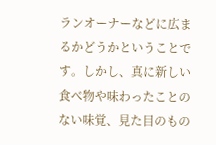ランオーナーなどに広まるかどうかということです。しかし、真に新しい食べ物や味わったことのない味覚、見た目のもの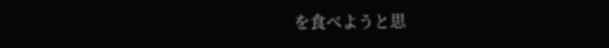を食べようと思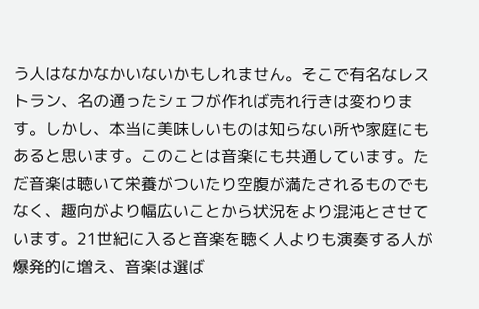う人はなかなかいないかもしれません。そこで有名なレストラン、名の通ったシェフが作れば売れ行きは変わります。しかし、本当に美味しいものは知らない所や家庭にもあると思います。このことは音楽にも共通しています。ただ音楽は聴いて栄養がついたり空腹が満たされるものでもなく、趣向がより幅広いことから状況をより混沌とさせています。21世紀に入ると音楽を聴く人よりも演奏する人が爆発的に増え、音楽は選ば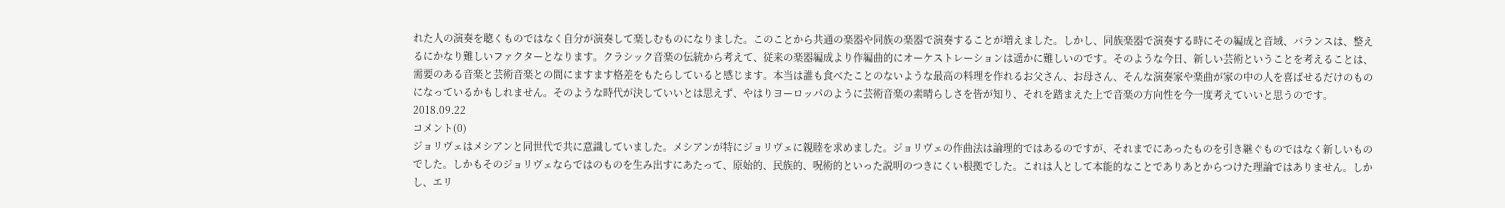れた人の演奏を聴くものではなく自分が演奏して楽しむものになりました。このことから共通の楽器や同族の楽器で演奏することが増えました。しかし、同族楽器で演奏する時にその編成と音域、バランスは、整えるにかなり難しいファクターとなります。クラシック音楽の伝統から考えて、従来の楽器編成より作編曲的にオーケストレーションは遥かに難しいのです。そのような今日、新しい芸術ということを考えることは、需要のある音楽と芸術音楽との間にますます格差をもたらしていると感じます。本当は誰も食べたことのないような最高の料理を作れるお父さん、お母さん、そんな演奏家や楽曲が家の中の人を喜ばせるだけのものになっているかもしれません。そのような時代が決していいとは思えず、やはりヨーロッパのように芸術音楽の素晴らしさを皆が知り、それを踏まえた上で音楽の方向性を今一度考えていいと思うのです。
2018.09.22
コメント(0)
ジョリヴェはメシアンと同世代で共に意識していました。メシアンが特にジョリヴェに親睦を求めました。ジョリヴェの作曲法は論理的ではあるのですが、それまでにあったものを引き継ぐものではなく新しいものでした。しかもそのジョリヴェならではのものを生み出すにあたって、原始的、民族的、呪術的といった説明のつきにくい根拠でした。これは人として本能的なことでありあとからつけた理論ではありません。しかし、エリ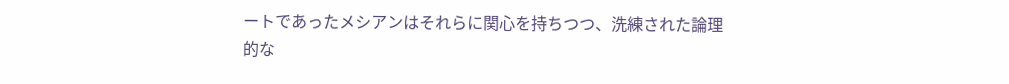ートであったメシアンはそれらに関心を持ちつつ、洗練された論理的な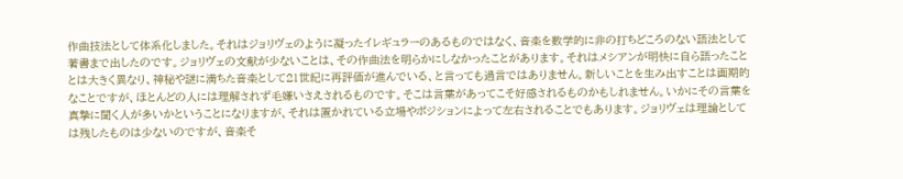作曲技法として体系化しました。それはジョリヴェのように凝ったイレギュラーのあるものではなく、音楽を数学的に非の打ちどころのない語法として著書まで出したのです。ジョリヴェの文献が少ないことは、その作曲法を明らかにしなかったことがあります。それはメシアンが明快に自ら語ったこととは大きく異なり、神秘や謎に満ちた音楽として21世紀に再評価が進んでいる、と言っても過言ではありません。新しいことを生み出すことは画期的なことですが、ほとんどの人には理解されず毛嫌いさえされるものです。そこは言葉があってこそ好感されるものかもしれません。いかにその言葉を真摯に聞く人が多いかということになりますが、それは置かれている立場やポジションによって左右されることでもあります。ジョリヴェは理論としては残したものは少ないのですが、音楽そ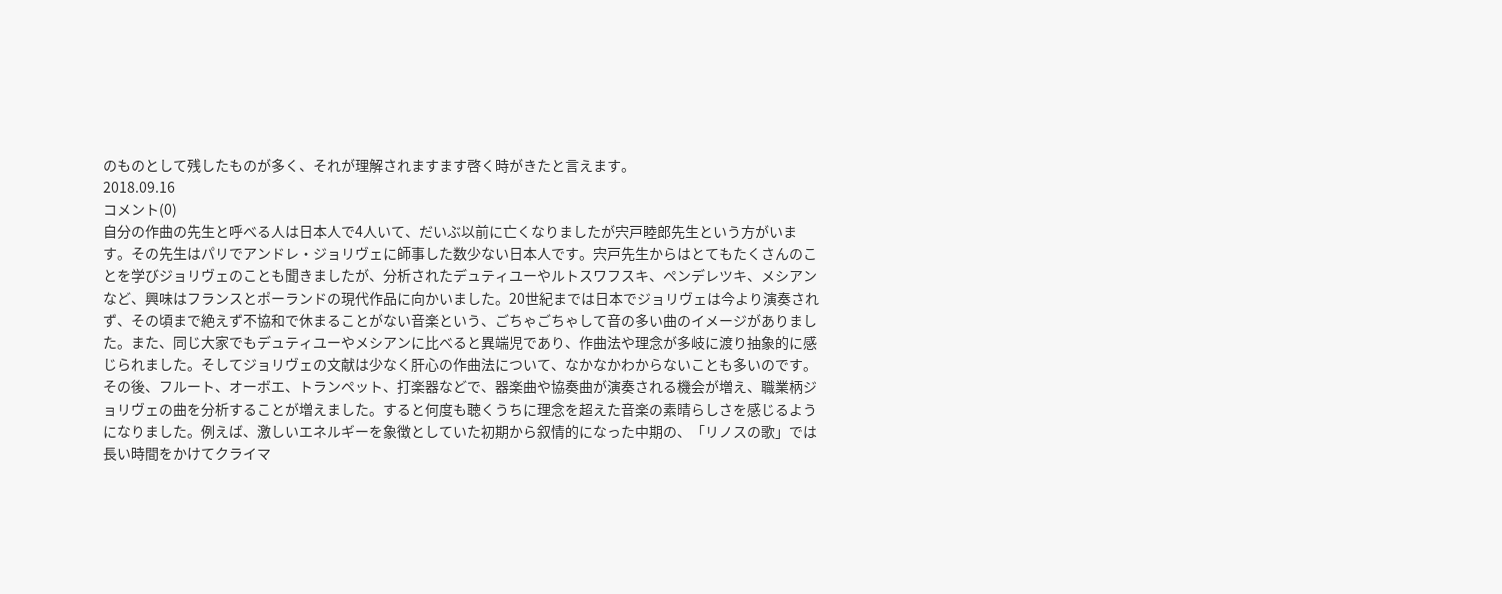のものとして残したものが多く、それが理解されますます啓く時がきたと言えます。
2018.09.16
コメント(0)
自分の作曲の先生と呼べる人は日本人で4人いて、だいぶ以前に亡くなりましたが宍戸睦郎先生という方がいます。その先生はパリでアンドレ・ジョリヴェに師事した数少ない日本人です。宍戸先生からはとてもたくさんのことを学びジョリヴェのことも聞きましたが、分析されたデュティユーやルトスワフスキ、ペンデレツキ、メシアンなど、興味はフランスとポーランドの現代作品に向かいました。20世紀までは日本でジョリヴェは今より演奏されず、その頃まで絶えず不協和で休まることがない音楽という、ごちゃごちゃして音の多い曲のイメージがありました。また、同じ大家でもデュティユーやメシアンに比べると異端児であり、作曲法や理念が多岐に渡り抽象的に感じられました。そしてジョリヴェの文献は少なく肝心の作曲法について、なかなかわからないことも多いのです。その後、フルート、オーボエ、トランペット、打楽器などで、器楽曲や協奏曲が演奏される機会が増え、職業柄ジョリヴェの曲を分析することが増えました。すると何度も聴くうちに理念を超えた音楽の素晴らしさを感じるようになりました。例えば、激しいエネルギーを象徴としていた初期から叙情的になった中期の、「リノスの歌」では長い時間をかけてクライマ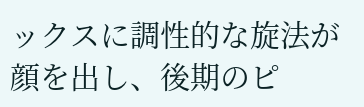ックスに調性的な旋法が顔を出し、後期のピ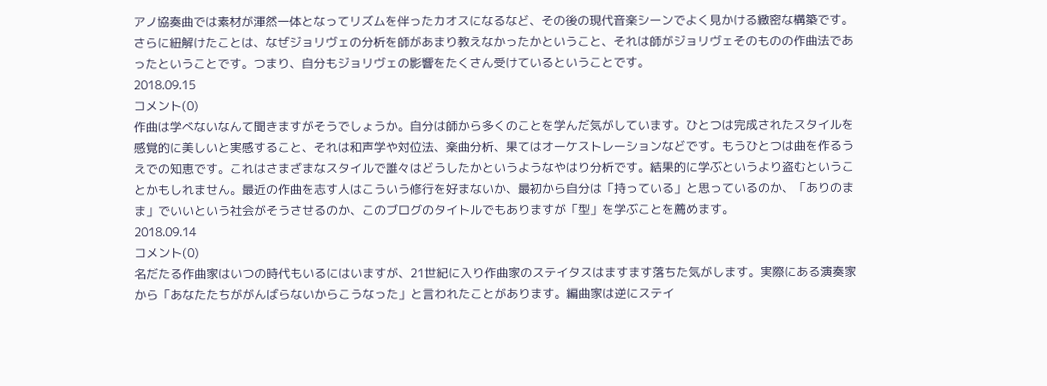アノ協奏曲では素材が渾然一体となってリズムを伴ったカオスになるなど、その後の現代音楽シーンでよく見かける緻密な構築です。さらに紐解けたことは、なぜジョリヴェの分析を師があまり教えなかったかということ、それは師がジョリヴェそのものの作曲法であったということです。つまり、自分もジョリヴェの影響をたくさん受けているということです。
2018.09.15
コメント(0)
作曲は学べないなんて聞きますがそうでしょうか。自分は師から多くのことを学んだ気がしています。ひとつは完成されたスタイルを感覚的に美しいと実感すること、それは和声学や対位法、楽曲分析、果てはオーケストレーションなどです。もうひとつは曲を作るうえでの知恵です。これはさまざまなスタイルで誰々はどうしたかというようなやはり分析です。結果的に学ぶというより盗むということかもしれません。最近の作曲を志す人はこういう修行を好まないか、最初から自分は「持っている」と思っているのか、「ありのまま」でいいという社会がそうさせるのか、このブログのタイトルでもありますが「型」を学ぶことを薦めます。
2018.09.14
コメント(0)
名だたる作曲家はいつの時代もいるにはいますが、21世紀に入り作曲家のステイタスはますます落ちた気がします。実際にある演奏家から「あなたたちががんばらないからこうなった」と言われたことがあります。編曲家は逆にステイ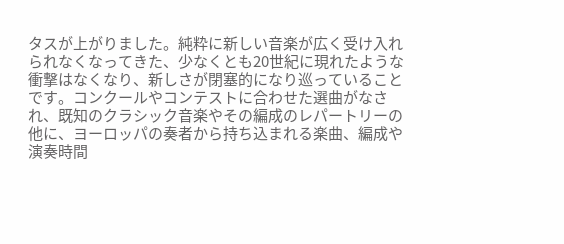タスが上がりました。純粋に新しい音楽が広く受け入れられなくなってきた、少なくとも20世紀に現れたような衝撃はなくなり、新しさが閉塞的になり巡っていることです。コンクールやコンテストに合わせた選曲がなされ、既知のクラシック音楽やその編成のレパートリーの他に、ヨーロッパの奏者から持ち込まれる楽曲、編成や演奏時間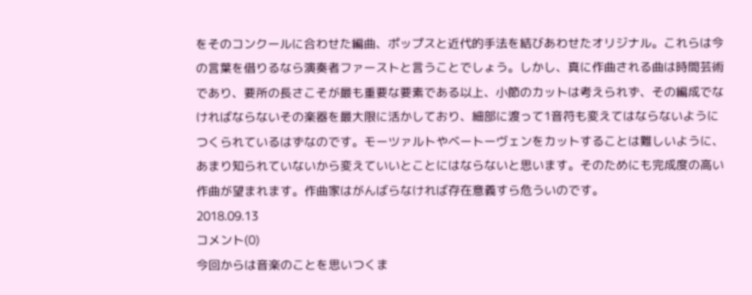をそのコンクールに合わせた編曲、ポップスと近代的手法を結びあわせたオリジナル。これらは今の言葉を借りるなら演奏者ファーストと言うことでしょう。しかし、真に作曲される曲は時間芸術であり、要所の長さこそが最も重要な要素である以上、小節のカットは考えられず、その編成でなければならないその楽器を最大限に活かしており、細部に渡って1音符も変えてはならないようにつくられているはずなのです。モーツァルトやベートーヴェンをカットすることは難しいように、あまり知られていないから変えていいとことにはならないと思います。そのためにも完成度の高い作曲が望まれます。作曲家はがんばらなければ存在意義すら危ういのです。
2018.09.13
コメント(0)
今回からは音楽のことを思いつくま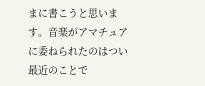まに書こうと思います。音楽がアマチュアに委ねられたのはつい最近のことで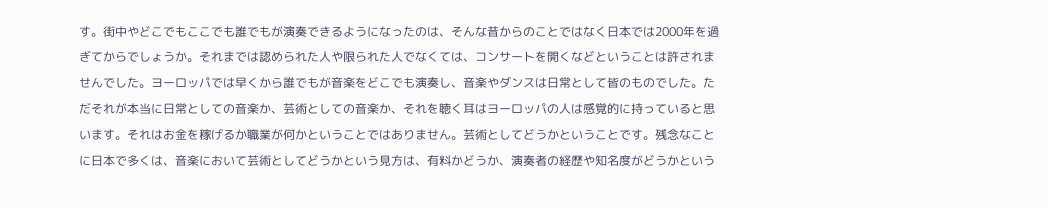す。街中やどこでもここでも誰でもが演奏できるようになったのは、そんな昔からのことではなく日本では2000年を過ぎてからでしょうか。それまでは認められた人や限られた人でなくては、コンサートを開くなどということは許されませんでした。ヨーロッパでは早くから誰でもが音楽をどこでも演奏し、音楽やダンスは日常として皆のものでした。ただそれが本当に日常としての音楽か、芸術としての音楽か、それを聴く耳はヨーロッパの人は感覚的に持っていると思います。それはお金を稼げるか職業が何かということではありません。芸術としてどうかということです。残念なことに日本で多くは、音楽において芸術としてどうかという見方は、有料かどうか、演奏者の経歴や知名度がどうかという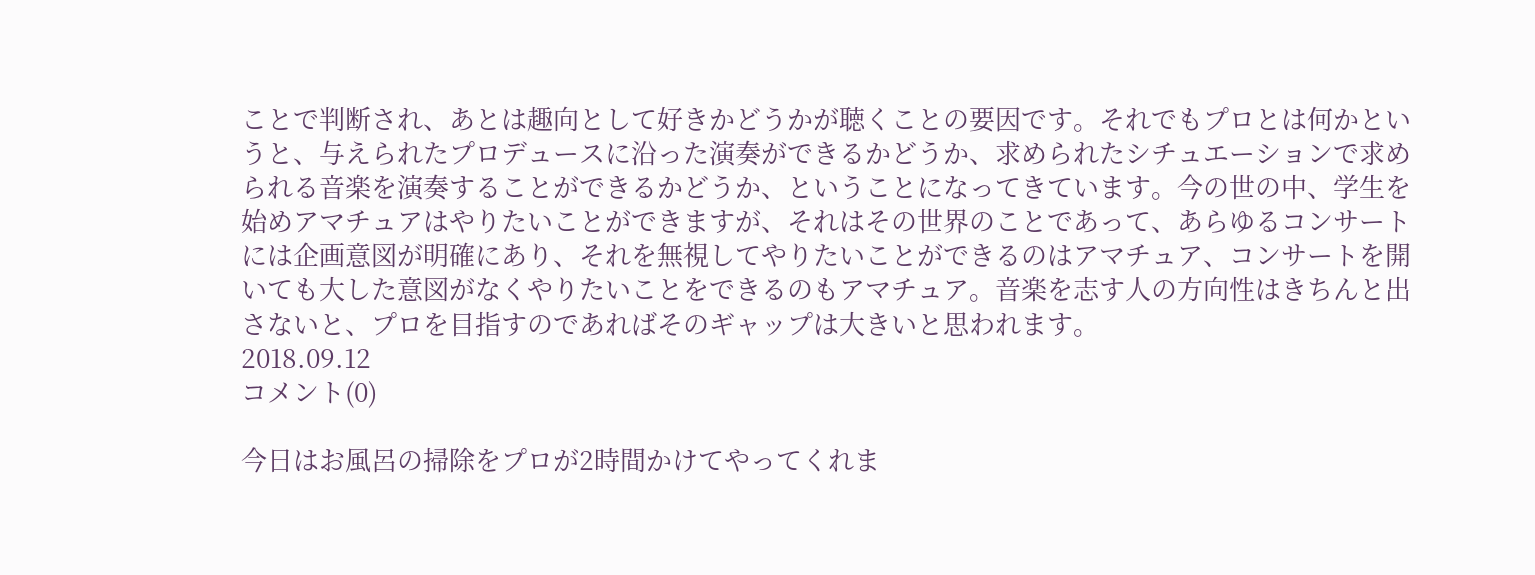ことで判断され、あとは趣向として好きかどうかが聴くことの要因です。それでもプロとは何かというと、与えられたプロデュースに沿った演奏ができるかどうか、求められたシチュエーションで求められる音楽を演奏することができるかどうか、ということになってきています。今の世の中、学生を始めアマチュアはやりたいことができますが、それはその世界のことであって、あらゆるコンサートには企画意図が明確にあり、それを無視してやりたいことができるのはアマチュア、コンサートを開いても大した意図がなくやりたいことをできるのもアマチュア。音楽を志す人の方向性はきちんと出さないと、プロを目指すのであればそのギャップは大きいと思われます。
2018.09.12
コメント(0)

今日はお風呂の掃除をプロが2時間かけてやってくれま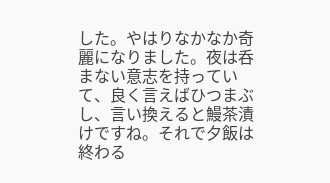した。やはりなかなか奇麗になりました。夜は呑まない意志を持っていて、良く言えばひつまぶし、言い換えると鰻茶漬けですね。それで夕飯は終わる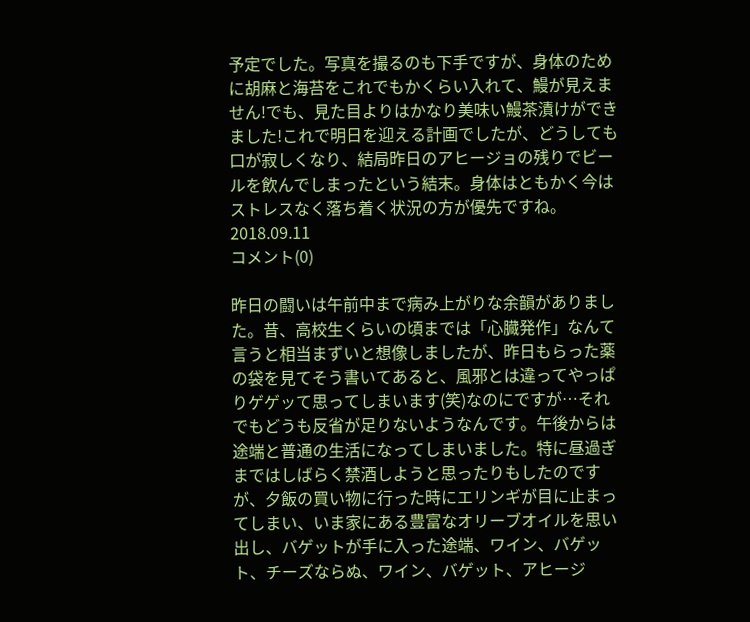予定でした。写真を撮るのも下手ですが、身体のために胡麻と海苔をこれでもかくらい入れて、鰻が見えません!でも、見た目よりはかなり美味い鰻茶漬けができました!これで明日を迎える計画でしたが、どうしても口が寂しくなり、結局昨日のアヒージョの残りでビールを飲んでしまったという結末。身体はともかく今はストレスなく落ち着く状況の方が優先ですね。
2018.09.11
コメント(0)

昨日の闘いは午前中まで病み上がりな余韻がありました。昔、高校生くらいの頃までは「心臓発作」なんて言うと相当まずいと想像しましたが、昨日もらった薬の袋を見てそう書いてあると、風邪とは違ってやっぱりゲゲッて思ってしまいます(笑)なのにですが…それでもどうも反省が足りないようなんです。午後からは途端と普通の生活になってしまいました。特に昼過ぎまではしばらく禁酒しようと思ったりもしたのですが、夕飯の買い物に行った時にエリンギが目に止まってしまい、いま家にある豊富なオリーブオイルを思い出し、バゲットが手に入った途端、ワイン、バゲット、チーズならぬ、ワイン、バゲット、アヒージ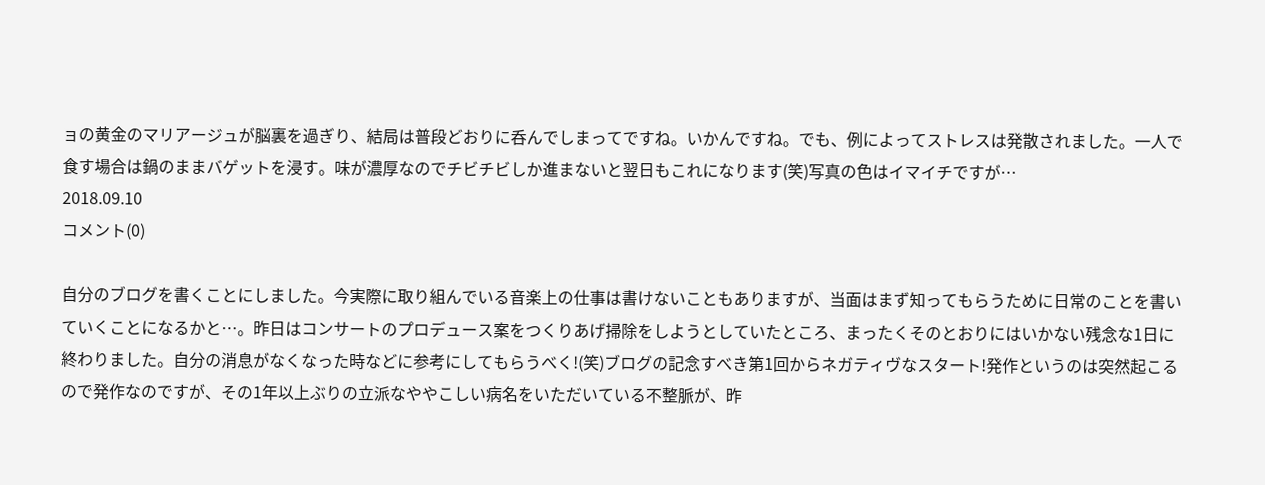ョの黄金のマリアージュが脳裏を過ぎり、結局は普段どおりに呑んでしまってですね。いかんですね。でも、例によってストレスは発散されました。一人で食す場合は鍋のままバゲットを浸す。味が濃厚なのでチビチビしか進まないと翌日もこれになります(笑)写真の色はイマイチですが…
2018.09.10
コメント(0)

自分のブログを書くことにしました。今実際に取り組んでいる音楽上の仕事は書けないこともありますが、当面はまず知ってもらうために日常のことを書いていくことになるかと…。昨日はコンサートのプロデュース案をつくりあげ掃除をしようとしていたところ、まったくそのとおりにはいかない残念な1日に終わりました。自分の消息がなくなった時などに参考にしてもらうべく!(笑)ブログの記念すべき第1回からネガティヴなスタート!発作というのは突然起こるので発作なのですが、その1年以上ぶりの立派なややこしい病名をいただいている不整脈が、昨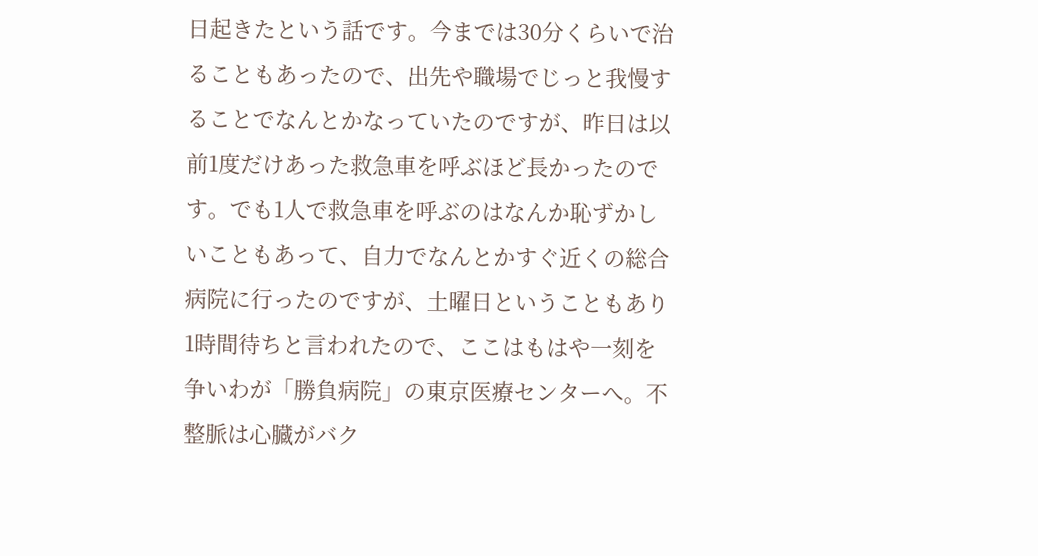日起きたという話です。今までは30分くらいで治ることもあったので、出先や職場でじっと我慢することでなんとかなっていたのですが、昨日は以前1度だけあった救急車を呼ぶほど長かったのです。でも1人で救急車を呼ぶのはなんか恥ずかしいこともあって、自力でなんとかすぐ近くの総合病院に行ったのですが、土曜日ということもあり1時間待ちと言われたので、ここはもはや一刻を争いわが「勝負病院」の東京医療センターへ。不整脈は心臓がバク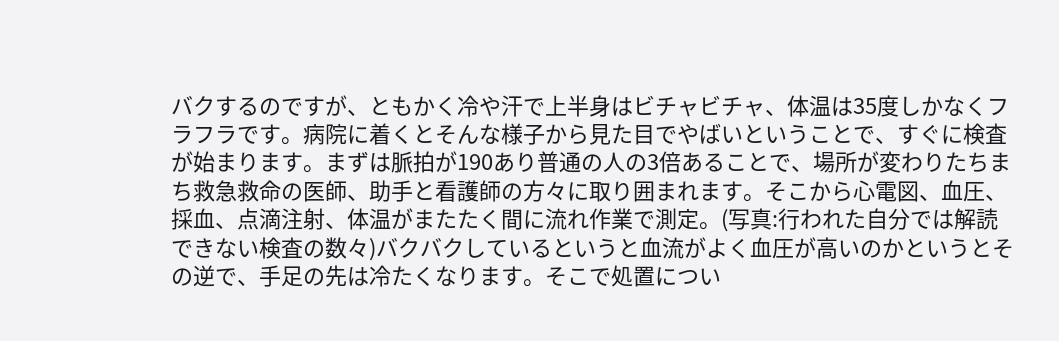バクするのですが、ともかく冷や汗で上半身はビチャビチャ、体温は35度しかなくフラフラです。病院に着くとそんな様子から見た目でやばいということで、すぐに検査が始まります。まずは脈拍が190あり普通の人の3倍あることで、場所が変わりたちまち救急救命の医師、助手と看護師の方々に取り囲まれます。そこから心電図、血圧、採血、点滴注射、体温がまたたく間に流れ作業で測定。(写真:行われた自分では解読できない検査の数々)バクバクしているというと血流がよく血圧が高いのかというとその逆で、手足の先は冷たくなります。そこで処置につい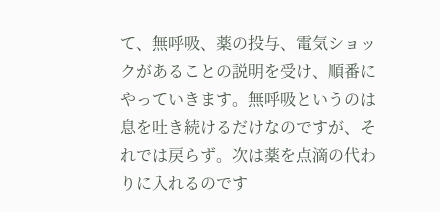て、無呼吸、薬の投与、電気ショックがあることの説明を受け、順番にやっていきます。無呼吸というのは息を吐き続けるだけなのですが、それでは戻らず。次は薬を点滴の代わりに入れるのです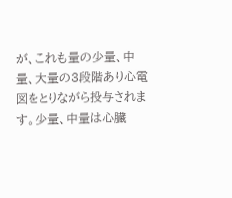が、これも量の少量、中量、大量の3段階あり心電図をとりながら投与されます。少量、中量は心臓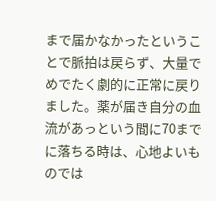まで届かなかったということで脈拍は戻らず、大量でめでたく劇的に正常に戻りました。薬が届き自分の血流があっという間に70までに落ちる時は、心地よいものでは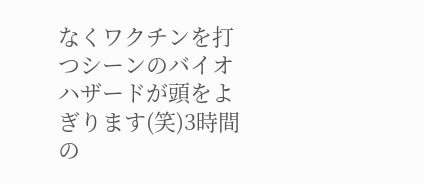なくワクチンを打つシーンのバイオハザードが頭をよぎります(笑)3時間の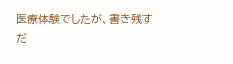医療体験でしたが、書き残すだ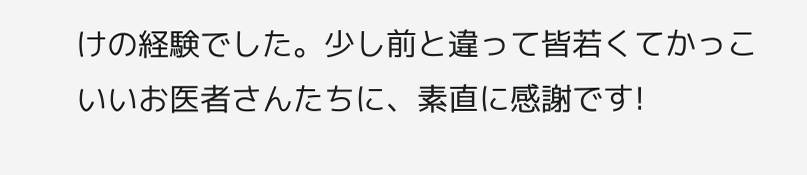けの経験でした。少し前と違って皆若くてかっこいいお医者さんたちに、素直に感謝です!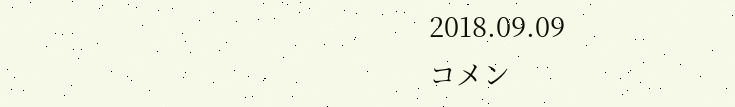2018.09.09
コメン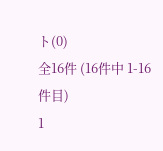ト(0)
全16件 (16件中 1-16件目)
1